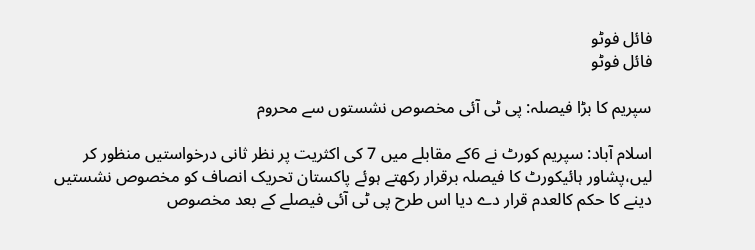فائل فوٹو
فائل فوٹو

سپریم کا بڑا فیصلہ: پی ٹی آئی مخصوص نشستوں سے محروم

اسلام آباد: سپریم کورٹ نے 6کے مقابلے میں 7 کی اکثریت پر نظر ثانی درخواستیں منظور کر لیں،پشاور ہائیکورٹ کا فیصلہ برقرار رکھتے ہوئے پاکستان تحریک انصاف کو مخصوص نشستیں دینے کا حکم کالعدم قرار دے دیا اس طرح پی ٹی آئی فیصلے کے بعد مخصوص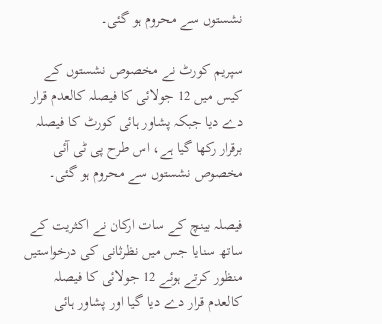نشستوں سے محروم ہو گئی۔

سپریم کورٹ نے مخصوص نشستوں کے کیس میں 12 جولائی کا فیصلہ کالعدم قرار دے دیا جبکہ پشاور ہائی کورٹ کا فیصلہ برقرار رکھا گیا ہے، اس طرح پی ٹی آئی مخصوص نشستوں سے محروم ہو گئی۔

فیصلہ بینچ کے سات ارکان نے اکثریت کے ساتھ سنایا جس میں نظرثانی کی درخواستیں منظور کرتے ہوئے 12 جولائی کا فیصلہ کالعدم قرار دے دیا گیا اور پشاور ہائی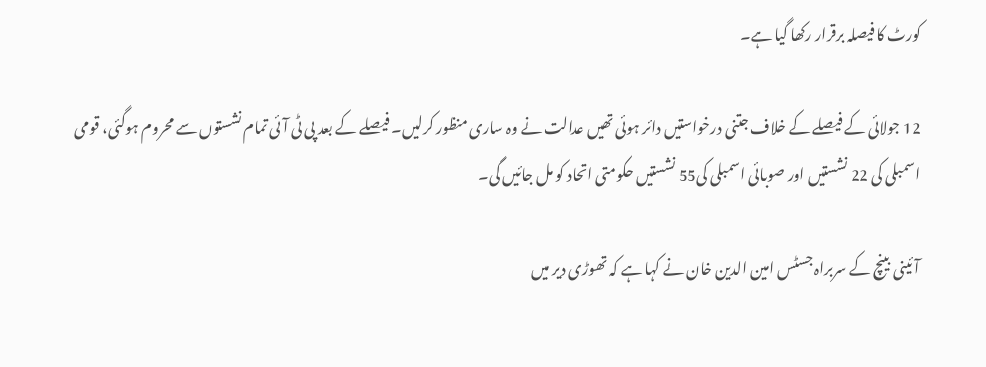کورٹ کا فیصلہ برقرار رکھا گیا ہے۔

12 جولائی کے فیصلے کے خلاف جتنی درخواستیں دائر ہوئی تھیں عدالت نے وہ ساری منظور کرلیں۔ فیصلے کے بعد پی ٹی آئی تمام نشستوں سے محروم ہوگئی، قومی اسمبلی کی 22 نشستیں اور صوبائی اسمبلی کی55 نشستیں حکومتی اتحاد کو مل جائیں گی۔

آئینی بینچ کے سربراہ جسٹس امین الدین خان نے کہا ہے کہ تھوڑی دیر میں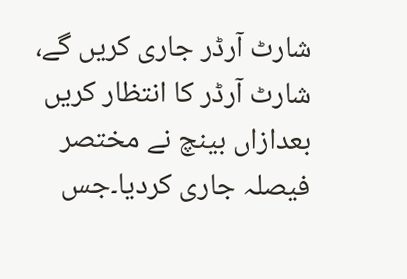شارٹ آرڈر جاری کریں گے، شارٹ آرڈر کا انتظار کریں بعدازاں بینچ نے مختصر فیصلہ جاری کردیا۔جس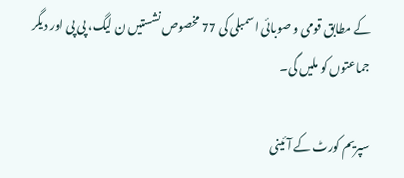کے مطابق قومی و صوبائی اسمبلی کی 77 مخصوص نشستیں ن لیگ، پی پی اور دیگر جماعتوں کو ملیں گی۔

سپریم کورٹ کے آئینی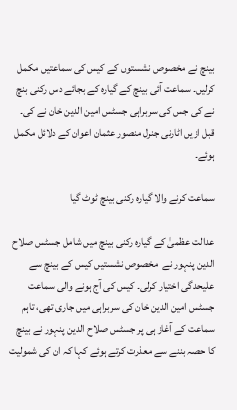بینچ نے مخصوص نشستوں کے کیس کی سماعتیں مکمل کرلیں۔ سماعت آئی بینچ کے گیارہ کے بجائے دس رکنی بنچ نے کی جس کی سربراہی جسٹس امین الدین خان نے کی۔ قبل ازیں اٹارنی جنرل منصور عثمان اعوان کے دلائل مکمل ہوئے۔

سماعت کرنے والا گیارہ رکنی بینچ ٹوٹ گیا

عدالت عظمیٰ کے گیارہ رکنی بینچ میں شامل جسٹس صلاح الدین پنہور نے  مخصوص نشستیں کیس کے بینچ سے علیحدگی اختیار کرلی۔ کیس کی آج ہونے والی سماعت جسٹس امین الدین خان کی سربراہی میں جاری تھی، تاہم سماعت کے آغاز ہی پر جسٹس صلاح الدین پنہور نے بینچ کا حصہ بننے سے معذرت کرتے ہوئے کہا کہ ان کی شمولیت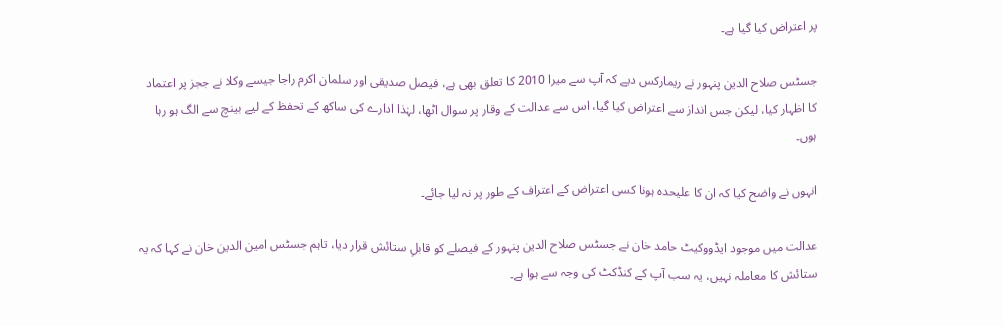پر اعتراض کیا گیا ہے۔

جسٹس صلاح الدین پنہور نے ریمارکس دیے کہ آپ سے میرا 2010 کا تعلق بھی ہے، فیصل صدیقی اور سلمان اکرم راجا جیسے وکلا نے ججز پر اعتماد کا اظہار کیا، لیکن جس انداز سے اعتراض کیا گیا، اس سے عدالت کے وقار پر سوال اٹھا، لہٰذا ادارے کی ساکھ کے تحفظ کے لیے بینچ سے الگ ہو رہا ہوں۔

انہوں نے واضح کیا کہ ان کا علیحدہ ہونا کسی اعتراض کے اعتراف کے طور پر نہ لیا جائے۔

عدالت میں موجود ایڈووکیٹ حامد خان نے جسٹس صلاح الدین پنہور کے فیصلے کو قابلِ ستائش قرار دیا، تاہم جسٹس امین الدین خان نے کہا کہ یہ ستائش کا معاملہ نہیں، یہ سب آپ کے کنڈکٹ کی وجہ سے ہوا ہے۔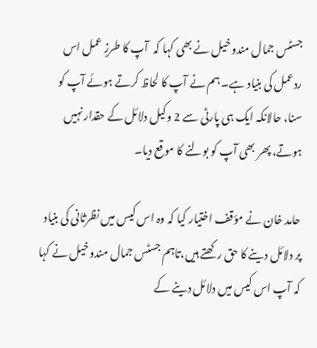جسٹس جمال مندوخیل نے بھی کہا کہ  آپ کا طرزِ عمل اس ردعمل کی بنیاد ہے۔ ہم نے آپ کا لحاظ کرتے ہوئے آپ کو سنا، حالانکہ ایک ہی پارٹی سے 2 وکیل دلائل کے حقدار نہیں ہوتے، پھر بھی آپ کو بولنے کا موقع دیا۔

حامد خان نے مؤقف اختیار کیا کہ وہ اس کیس میں نظرثانی کی بنیاد پر دلائل دینے کا حق رکھتے ہیں،تاہم جسٹس جمال مندوخیل نے کہا کہ آپ اس کیس میں دلائل دینے کے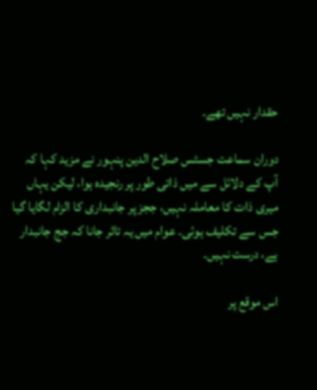حقدار نہیں تھے۔

دوران سماعت جسٹس صلاح الدین پنہور نے مزید کہا کہ آپ کے دلائل سے میں ذاتی طور پر رنجیدہ ہوا، لیکن یہاں میری ذات کا معاملہ نہیں، ججز پر جانبداری کا الزام لگایا گیا جس سے تکلیف ہوئی۔ عوام میں یہ تاثر جانا کہ جج جانبدار ہے، درست نہیں۔

اس موقع پر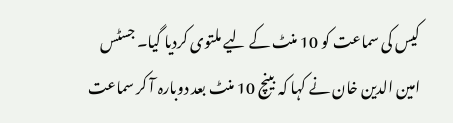کیس کی سماعت کو 10 منٹ کے لیے ملتوی کردیا گیا۔ جسٹس امین الدین خان نے کہا کہ بینچ 10 منٹ بعد دوبارہ آ کر سماعت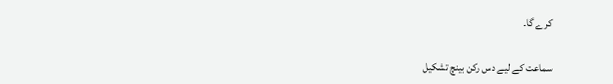کرے گا۔

سماعت کے لیے دس رکن بینچ تشکیل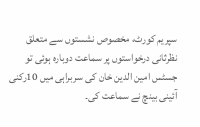سپریم کورٹ، مخصوص نشستوں سے متعلق نظرثانی درخواستوں پر سماعت دوبارہ ہوئی تو جسٹس امین الدین خان کی سربراہی میں 10رکنی آئینی بینچ نے سماعت کی۔